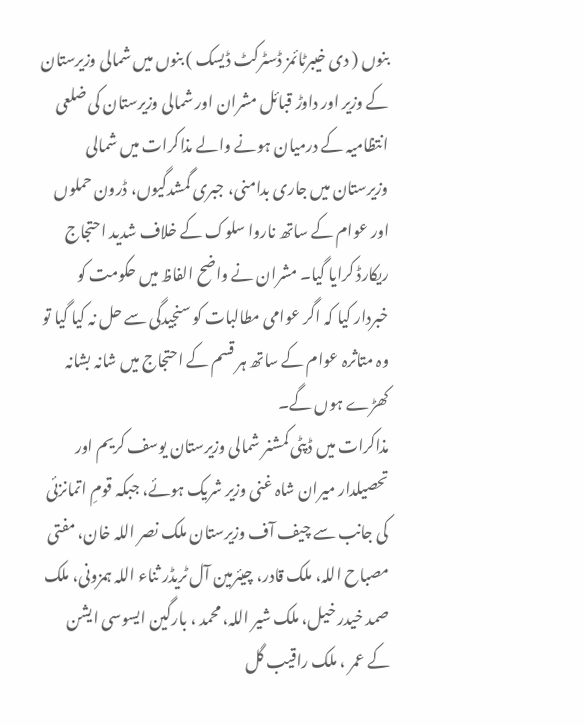بنوں ( دی خیبرٹائمز ڈسٹرکٹ ڈیسک ) بنوں میں شمالی وزیرستان کے وزیر اور داوڑ قبائل مشران اور شمالی وزیرستان کی ضلعی انتظامیہ کے درمیان ہونے والے مذاکرات میں شمالی وزیرستان میں جاری بدامنی، جبری گمشدگیوں، ڈرون حملوں اور عوام کے ساتھ ناروا سلوک کے خلاف شدید احتجاج ریکارڈ کرایا گیا۔ مشران نے واضح الفاظ میں حکومت کو خبردار کیا کہ اگر عوامی مطالبات کو سنجیدگی سے حل نہ کیا گیا تو وہ متاثرہ عوام کے ساتھ ہر قسم کے احتجاج میں شانہ بشانہ کھڑے ہوں گے۔
مذاکرات میں ڈپٹی کمشنر شمالی وزیرستان یوسف کریم اور تحصیلدار میران شاہ غنی وزیر شریک ہوئے، جبکہ قومِ اتمانزئی کی جانب سے چیف آف وزیرستان ملک نصر اللہ خان، مفتی مصباح اللہ، ملک قادر، چیئرمین آل ٹریڈر ثناء اللہ ہمزونی، ملک صمد خیدر خیل، ملک شیر اللہ، محمد ، بارگین ایسوسی ایشن کے عمر ، ملک راقیب گل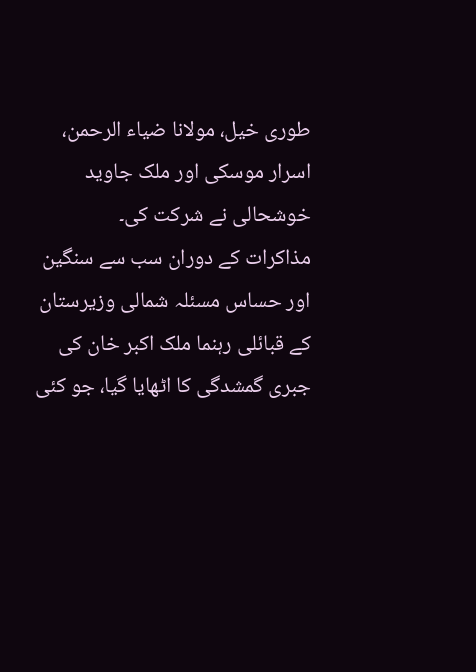طوری خیل، مولانا ضیاء الرحمن، اسرار موسکی اور ملک جاوید خوشحالی نے شرکت کی۔
مذاکرات کے دوران سب سے سنگین اور حساس مسئلہ شمالی وزیرستان کے قبائلی رہنما ملک اکبر خان کی جبری گمشدگی کا اٹھایا گیا، جو کئی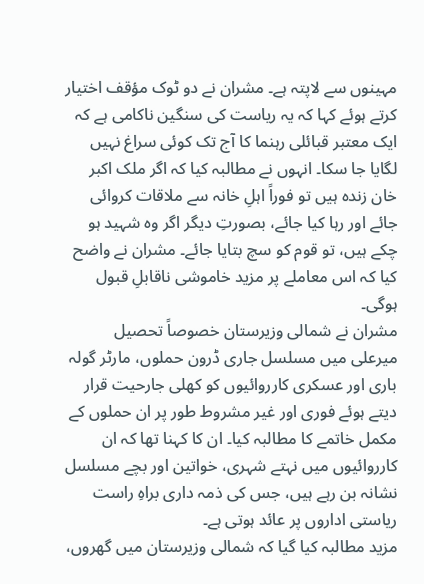مہینوں سے لاپتہ ہے۔ مشران نے دو ٹوک مؤقف اختیار کرتے ہوئے کہا کہ یہ ریاست کی سنگین ناکامی ہے کہ ایک معتبر قبائلی رہنما کا آج تک کوئی سراغ نہیں لگایا جا سکا۔ انہوں نے مطالبہ کیا کہ اگر ملک اکبر خان زندہ ہیں تو فوراً اہلِ خانہ سے ملاقات کروائی جائے اور رہا کیا جائے، بصورتِ دیگر اگر وہ شہید ہو چکے ہیں، تو قوم کو سچ بتایا جائے۔ مشران نے واضح کیا کہ اس معاملے پر مزید خاموشی ناقابلِ قبول ہوگی۔
مشران نے شمالی وزیرستان خصوصاً تحصیل میرعلی میں مسلسل جاری ڈرون حملوں، مارٹر گولہ باری اور عسکری کارروائیوں کو کھلی جارحیت قرار دیتے ہوئے فوری اور غیر مشروط طور پر ان حملوں کے مکمل خاتمے کا مطالبہ کیا۔ ان کا کہنا تھا کہ ان کارروائیوں میں نہتے شہری، خواتین اور بچے مسلسل نشانہ بن رہے ہیں، جس کی ذمہ داری براہِ راست ریاستی اداروں پر عائد ہوتی ہے۔
مزید مطالبہ کیا گیا کہ شمالی وزیرستان میں گھروں،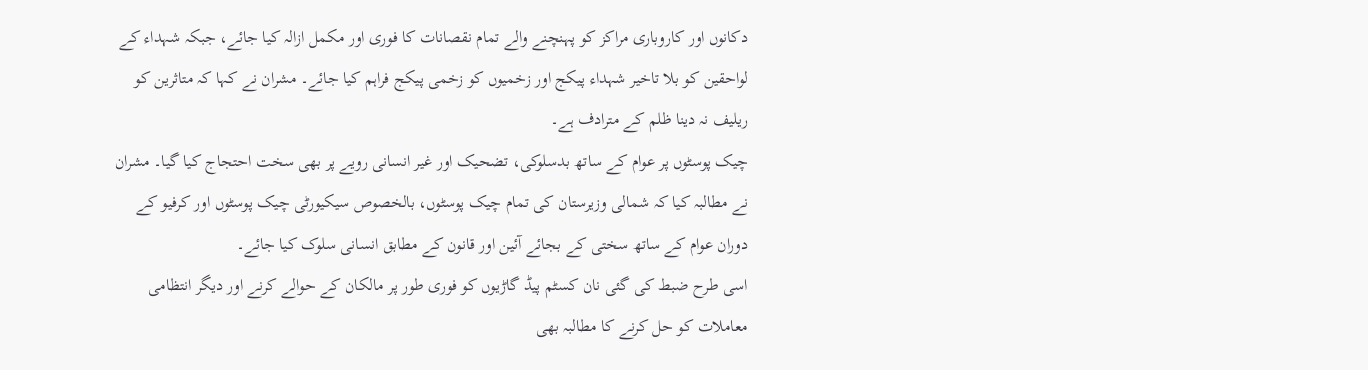دکانوں اور کاروباری مراکز کو پہنچنے والے تمام نقصانات کا فوری اور مکمل ازالہ کیا جائے، جبکہ شہداء کے لواحقین کو بلا تاخیر شہداء پیکج اور زخمیوں کو زخمی پیکج فراہم کیا جائے۔ مشران نے کہا کہ متاثرین کو ریلیف نہ دینا ظلم کے مترادف ہے۔
چیک پوسٹوں پر عوام کے ساتھ بدسلوکی، تضحیک اور غیر انسانی رویے پر بھی سخت احتجاج کیا گیا۔ مشران نے مطالبہ کیا کہ شمالی وزیرستان کی تمام چیک پوسٹوں، بالخصوص سیکیورٹی چیک پوسٹوں اور کرفیو کے دوران عوام کے ساتھ سختی کے بجائے آئین اور قانون کے مطابق انسانی سلوک کیا جائے۔
اسی طرح ضبط کی گئی نان کسٹم پیڈ گاڑیوں کو فوری طور پر مالکان کے حوالے کرنے اور دیگر انتظامی معاملات کو حل کرنے کا مطالبہ بھی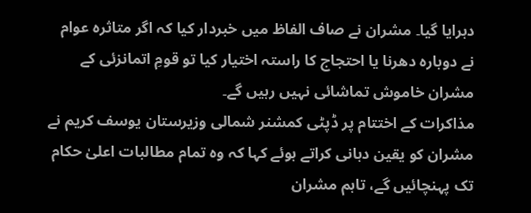دہرایا گیا۔ مشران نے صاف الفاظ میں خبردار کیا کہ اگر متاثرہ عوام نے دوبارہ دھرنا یا احتجاج کا راستہ اختیار کیا تو قومِ اتمانزئی کے مشران خاموش تماشائی نہیں رہیں گے۔
مذاکرات کے اختتام پر ڈپٹی کمشنر شمالی وزیرستان یوسف کریم نے مشران کو یقین دہانی کراتے ہوئے کہا کہ وہ تمام مطالبات اعلیٰ حکام تک پہنچائیں گے، تاہم مشران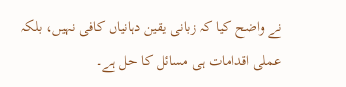نے واضح کیا کہ زبانی یقین دہانیاں کافی نہیں، بلکہ عملی اقدامات ہی مسائل کا حل ہے۔